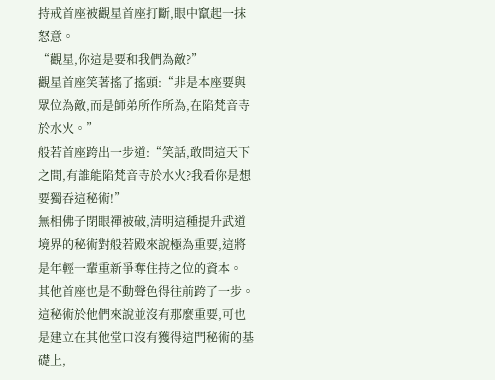持戒首座被觀星首座打斷,眼中竄起一抹怒意。
“觀星,你這是要和我們為敵?”
觀星首座笑著搖了搖頭:“非是本座要與眾位為敵,而是師弟所作所為,在陷梵音寺於水火。”
般若首座跨出一步道:“笑話,敢問這天下之間,有誰能陷梵音寺於水火?我看你是想要獨吞這秘術!”
無相佛子閉眼禪被破,清明這種提升武道境界的秘術對般若殿來說極為重要,這將是年輕一輩重新爭奪住持之位的資本。
其他首座也是不動聲色得往前跨了一步。
這秘術於他們來說並沒有那麼重要,可也是建立在其他堂口沒有獲得這門秘術的基礎上,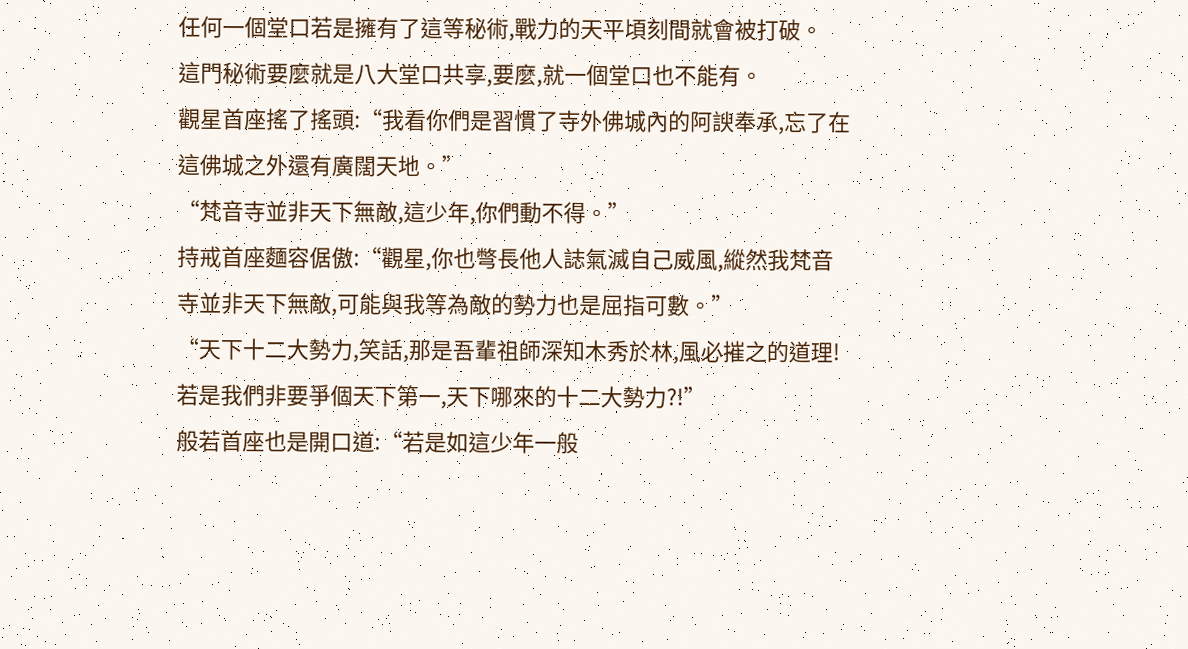任何一個堂口若是擁有了這等秘術,戰力的天平頃刻間就會被打破。
這門秘術要麼就是八大堂口共享,要麼,就一個堂口也不能有。
觀星首座搖了搖頭:“我看你們是習慣了寺外佛城內的阿諛奉承,忘了在這佛城之外還有廣闊天地。”
“梵音寺並非天下無敵,這少年,你們動不得。”
持戒首座麵容倨傲:“觀星,你也彆長他人誌氣滅自己威風,縱然我梵音寺並非天下無敵,可能與我等為敵的勢力也是屈指可數。”
“天下十二大勢力,笑話,那是吾輩祖師深知木秀於林,風必摧之的道理!若是我們非要爭個天下第一,天下哪來的十二大勢力?!”
般若首座也是開口道:“若是如這少年一般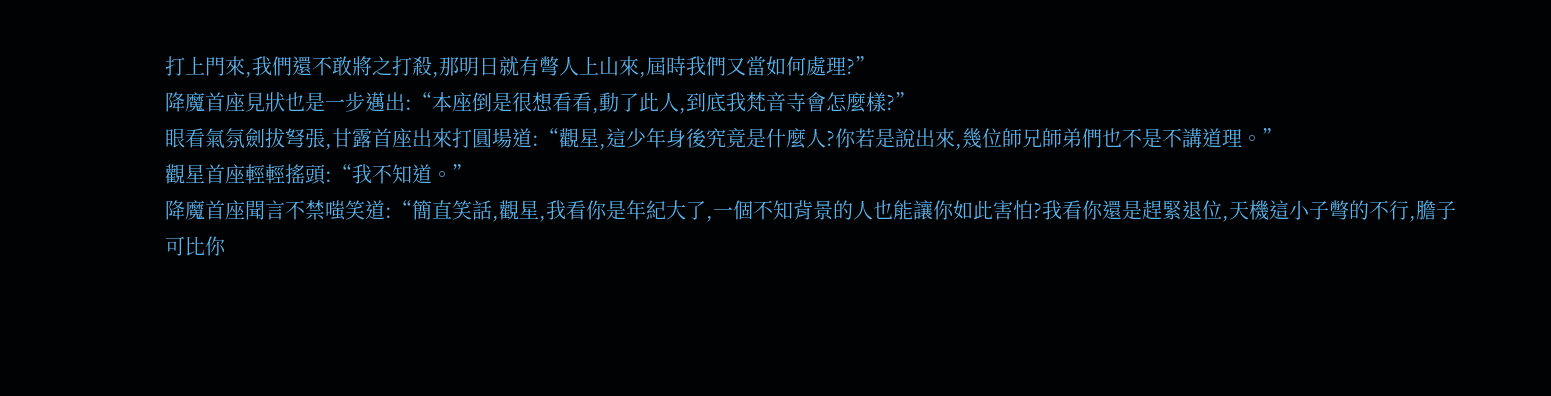打上門來,我們還不敢將之打殺,那明日就有彆人上山來,屆時我們又當如何處理?”
降魔首座見狀也是一步邁出:“本座倒是很想看看,動了此人,到底我梵音寺會怎麼樣?”
眼看氣氛劍拔弩張,甘露首座出來打圓場道:“觀星,這少年身後究竟是什麼人?你若是說出來,幾位師兄師弟們也不是不講道理。”
觀星首座輕輕搖頭:“我不知道。”
降魔首座聞言不禁嗤笑道:“簡直笑話,觀星,我看你是年紀大了,一個不知背景的人也能讓你如此害怕?我看你還是趕緊退位,天機這小子彆的不行,膽子可比你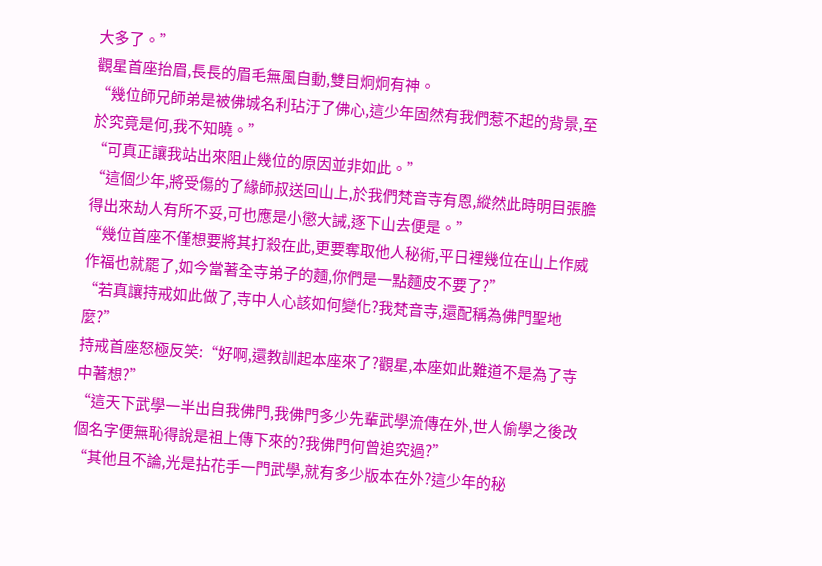大多了。”
觀星首座抬眉,長長的眉毛無風自動,雙目炯炯有神。
“幾位師兄師弟是被佛城名利玷汙了佛心,這少年固然有我們惹不起的背景,至於究竟是何,我不知曉。”
“可真正讓我站出來阻止幾位的原因並非如此。”
“這個少年,將受傷的了緣師叔送回山上,於我們梵音寺有恩,縱然此時明目張膽得出來劫人有所不妥,可也應是小懲大誡,逐下山去便是。”
“幾位首座不僅想要將其打殺在此,更要奪取他人秘術,平日裡幾位在山上作威作福也就罷了,如今當著全寺弟子的麵,你們是一點麵皮不要了?”
“若真讓持戒如此做了,寺中人心該如何變化?我梵音寺,還配稱為佛門聖地麼?”
持戒首座怒極反笑:“好啊,還教訓起本座來了?觀星,本座如此難道不是為了寺中著想?”
“這天下武學一半出自我佛門,我佛門多少先輩武學流傳在外,世人偷學之後改個名字便無恥得說是祖上傳下來的?我佛門何曾追究過?”
“其他且不論,光是拈花手一門武學,就有多少版本在外?這少年的秘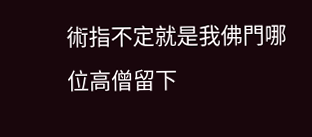術指不定就是我佛門哪位高僧留下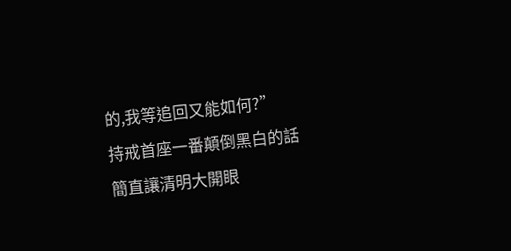的,我等追回又能如何?”
持戒首座一番顛倒黑白的話簡直讓清明大開眼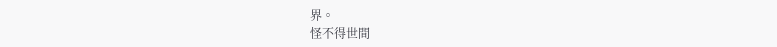界。
怪不得世間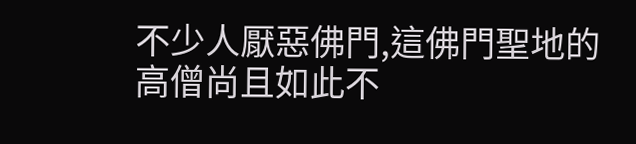不少人厭惡佛門,這佛門聖地的高僧尚且如此不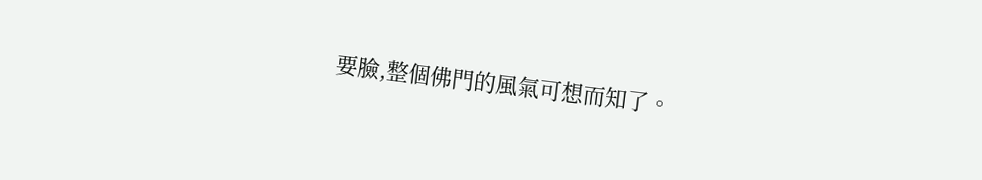要臉,整個佛門的風氣可想而知了。